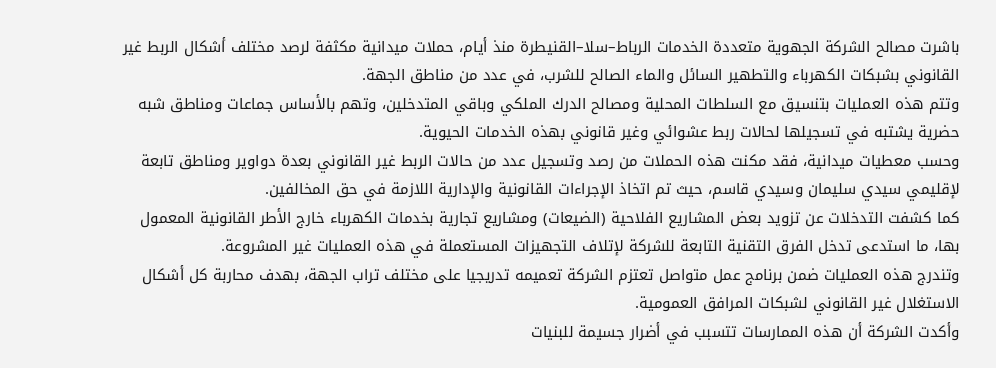باشرت مصالح الشركة الجهوية متعددة الخدمات الرباط–سلا–القنيطرة منذ أيام، حملات ميدانية مكثفة لرصد مختلف أشكال الربط غير القانوني بشبكات الكهرباء والتطهير السائل والماء الصالح للشرب، في عدد من مناطق الجهة.
وتتم هذه العمليات بتنسيق مع السلطات المحلية ومصالح الدرك الملكي وباقي المتدخلين، وتهم بالأساس جماعات ومناطق شبه حضرية يشتبه في تسجيلها لحالات ربط عشوائي وغير قانوني بهذه الخدمات الحيوية.
وحسب معطيات ميدانية، فقد مكنت هذه الحملات من رصد وتسجيل عدد من حالات الربط غير القانوني بعدة دواوير ومناطق تابعة لإقليمي سيدي سليمان وسيدي قاسم، حيث تم اتخاذ الإجراءات القانونية والإدارية اللازمة في حق المخالفين.
كما كشفت التدخلات عن تزويد بعض المشاريع الفلاحية (الضيعات) ومشاريع تجارية بخدمات الكهرباء خارج الأطر القانونية المعمول بها، ما استدعى تدخل الفرق التقنية التابعة للشركة لإتلاف التجهيزات المستعملة في هذه العمليات غير المشروعة.
وتندرج هذه العمليات ضمن برنامج عمل متواصل تعتزم الشركة تعميمه تدريجيا على مختلف تراب الجهة، بهدف محاربة كل أشكال الاستغلال غير القانوني لشبكات المرافق العمومية.
وأكدت الشركة أن هذه الممارسات تتسبب في أضرار جسيمة للبنيات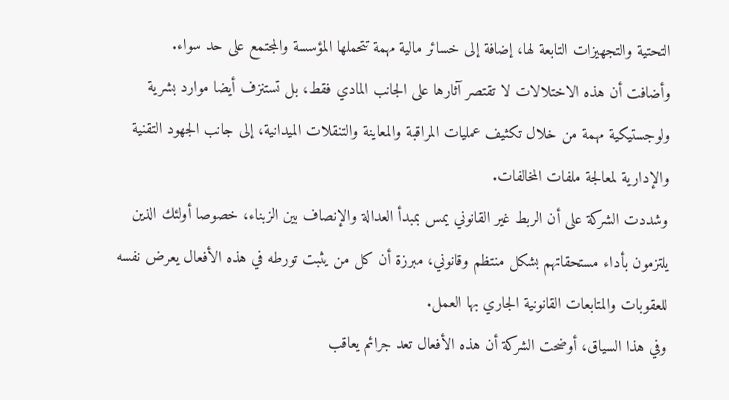التحتية والتجهيزات التابعة لها، إضافة إلى خسائر مالية مهمة تتحملها المؤسسة والمجتمع على حد سواء.
وأضافت أن هذه الاختلالات لا تقتصر آثارها على الجانب المادي فقط، بل تستنزف أيضا موارد بشرية ولوجستيكية مهمة من خلال تكثيف عمليات المراقبة والمعاينة والتنقلات الميدانية، إلى جانب الجهود التقنية والإدارية لمعالجة ملفات المخالفات.
وشددت الشركة على أن الربط غير القانوني يمس بمبدأ العدالة والإنصاف بين الزبناء، خصوصا أولئك الذين يلتزمون بأداء مستحقاتهم بشكل منتظم وقانوني، مبرزة أن كل من يثبت تورطه في هذه الأفعال يعرض نفسه للعقوبات والمتابعات القانونية الجاري بها العمل.
وفي هذا السياق، أوضحت الشركة أن هذه الأفعال تعد جرائم يعاقب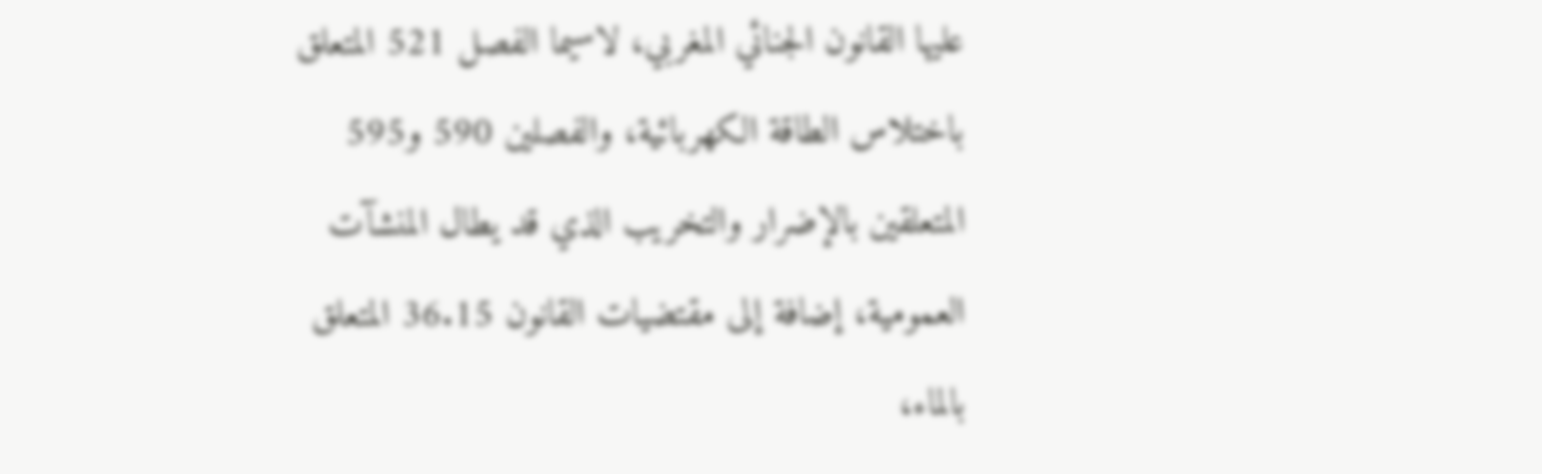عليها القانون الجنائي المغربي، لاسيما الفصل 521 المتعلق باختلاس الطاقة الكهربائية، والفصلين 590 و595 المتعلقين بالإضرار والتخريب الذي قد يطال المنشآت العمومية، إضافة إلى مقتضيات القانون 36.15 المتعلق بالماء،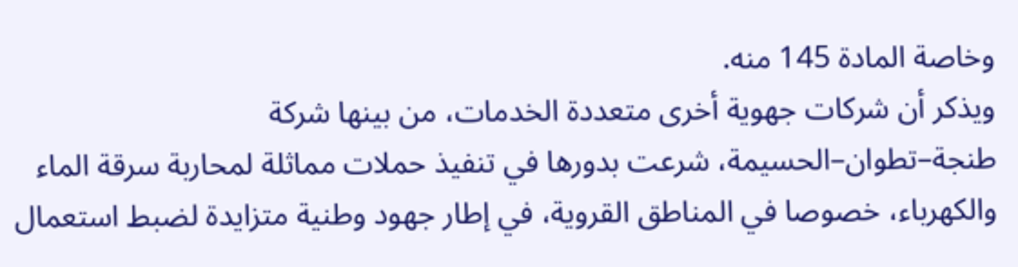وخاصة المادة 145 منه.
ويذكر أن شركات جهوية أخرى متعددة الخدمات، من بينها شركة طنجة–تطوان–الحسيمة، شرعت بدورها في تنفيذ حملات مماثلة لمحاربة سرقة الماء والكهرباء، خصوصا في المناطق القروية، في إطار جهود وطنية متزايدة لضبط استعمال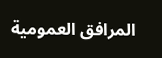المرافق العمومية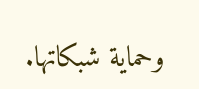وحماية شبكاتها.